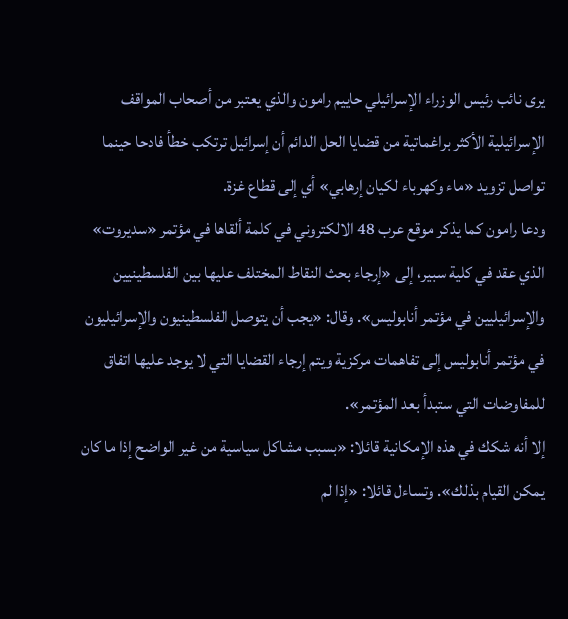يرى نائب رئيس الوزراء الإسرائيلي حاييم رامون والذي يعتبر من أصحاب المواقف الإسرائيلية الأكثر براغماتية من قضايا الحل الدائم أن إسرائيل ترتكب خطأ فادحا حينما تواصل تزويد «ماء وكهرباء لكيان إرهابي» أي إلى قطاع غزة.
ودعا رامون كما يذكر موقع عرب 48 الالكتروني في كلمة ألقاها في مؤتمر «سديروت» الذي عقد في كلية سبير، إلى «إرجاء بحث النقاط المختلف عليها بين الفلسطينيين والإسرائيليين في مؤتمر أنابوليس». وقال: «يجب أن يتوصل الفلسطينيون والإسرائيليون في مؤتمر أنابوليس إلى تفاهمات مركزية ويتم إرجاء القضايا التي لا يوجد عليها اتفاق للمفاوضات التي ستبدأ بعد المؤتمر».
إلا أنه شكك في هذه الإمكانية قائلا: «بسبب مشاكل سياسية من غير الواضح إذا ما كان يمكن القيام بذلك». وتساءل قائلا: «إذا لم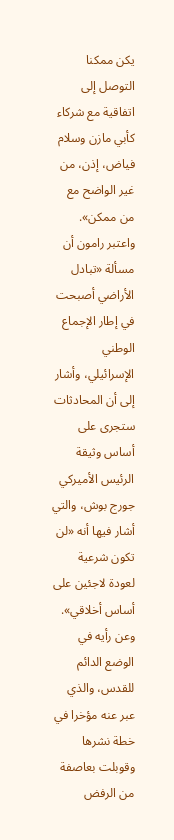يكن ممكنا التوصل إلى اتفاقية مع شركاء كأبي مازن وسلام فياض، إذن، من غير الواضح مع من ممكن».
واعتبر رامون أن مسألة «تبادل الأراضي أصبحت في إطار الإجماع الوطني الإسرائيلي، وأشار إلى أن المحادثات ستجرى على أساس وثيقة الرئيس الأميركي جورج بوش، والتي أشار فيها أنه «لن تكون شرعية لعودة لاجئين على أساس أخلاقي».
وعن رأيه في الوضع الدائم للقدس، والذي عبر عنه مؤخرا في خطة نشرها وقوبلت بعاصفة من الرفض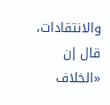والانتقادات، قال إن «الخلاف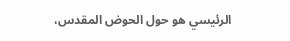الرئيسي هو حول الحوض المقدس،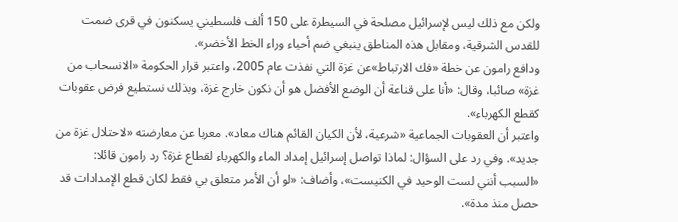ولكن مع ذلك ليس لإسرائيل مصلحة في السيطرة على 150 ألف فلسطيني يسكنون في قرى ضمت للقدس الشرقية، ومقابل هذه المناطق ينبغي ضم أحياء وراء الخط الأخضر».
ودافع رامون عن خطة «فك الارتباط»عن غزة التي نفذت عام 2005، واعتبر قرار الحكومة «الانسحاب من غزة» صائبا، وقال: «أنا على قناعة أن الوضع الأفضل هو أن نكون خارج غزة، وبذلك نستطيع فرض عقوبات كقطع الكهرباء».
واعتبر أن العقوبات الجماعية «شرعية، لأن الكيان القائم هناك معاد». معربا عن معارضته «لاحتلال غزة من جديد». وفي رد على السؤال: لماذا تواصل إسرائيل إمداد الماء والكهرباء لقطاع غزة؟ رد رامون قائلا: «السبب أنني لست الوحيد في الكنيست»، وأضاف: «لو أن الأمر متعلق بي فقط لكان قطع الإمدادات قد حصل منذ مدة».